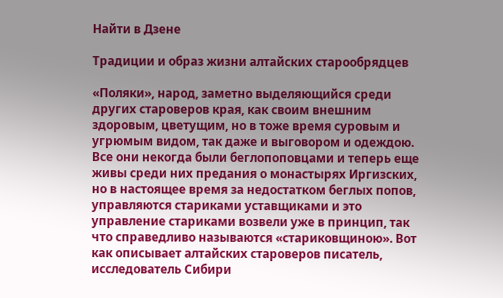Найти в Дзене

Традиции и образ жизни алтайских старообрядцев

«Поляки», народ, заметно выделяющийся среди других староверов края, как своим внешним здоровым, цветущим, но в тоже время суровым и угрюмым видом, так даже и выговором и одеждою. Все они некогда были беглопоповцами и теперь еще живы среди них предания о монастырях Иргизских, но в настоящее время за недостатком беглых попов, управляются стариками уставщиками и это управление стариками возвели уже в принцип, так что справедливо называются «стариковщиною». Вот как описывает алтайских староверов писатель, исследователь Сибири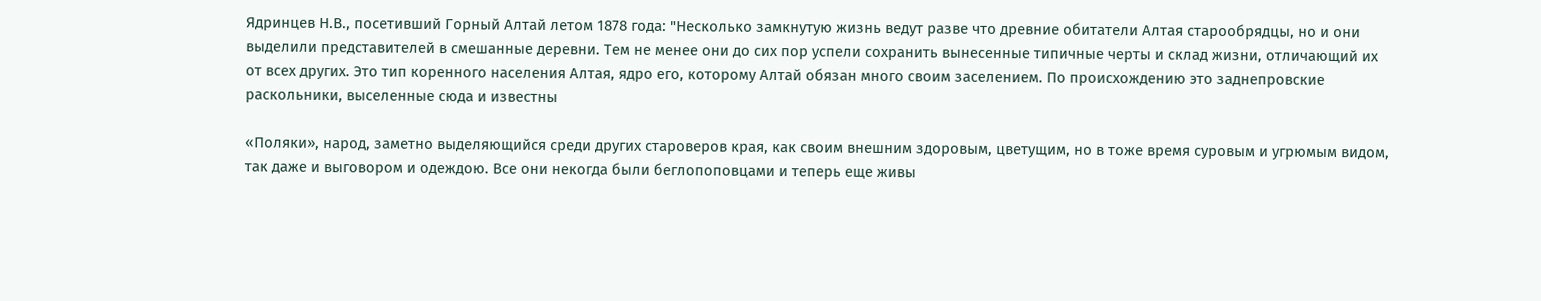Ядринцев Н.В., посетивший Горный Алтай летом 1878 года: "Несколько замкнутую жизнь ведут разве что древние обитатели Алтая старообрядцы, но и они выделили представителей в смешанные деревни. Тем не менее они до сих пор успели сохранить вынесенные типичные черты и склад жизни, отличающий их от всех других. Это тип коренного населения Алтая, ядро его, которому Алтай обязан много своим заселением. По происхождению это заднепровские раскольники, выселенные сюда и известны

«Поляки», народ, заметно выделяющийся среди других староверов края, как своим внешним здоровым, цветущим, но в тоже время суровым и угрюмым видом, так даже и выговором и одеждою. Все они некогда были беглопоповцами и теперь еще живы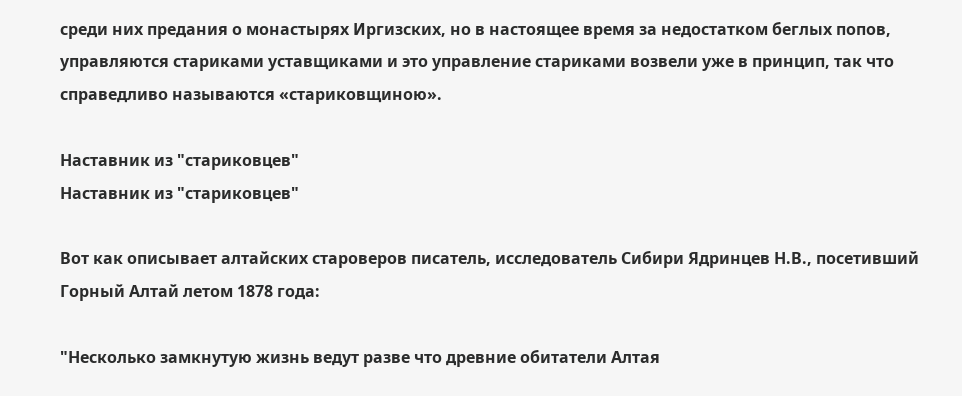среди них предания о монастырях Иргизских, но в настоящее время за недостатком беглых попов, управляются стариками уставщиками и это управление стариками возвели уже в принцип, так что справедливо называются «стариковщиною».

Наставник из "стариковцев"
Наставник из "стариковцев"

Вот как описывает алтайских староверов писатель, исследователь Сибири Ядринцев Н.В., посетивший Горный Алтай летом 1878 года:

"Несколько замкнутую жизнь ведут разве что древние обитатели Алтая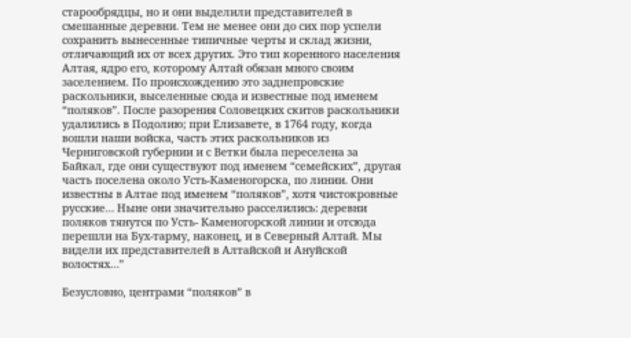старообрядцы, но и они выделили представителей в смешанные деревни. Тем не менее они до сих пор успели сохранить вынесенные типичные черты и склад жизни, отличающий их от всех других. Это тип коренного населения Алтая, ядро его, которому Алтай обязан много своим заселением. По происхождению это заднепровские раскольники, выселенные сюда и известные под именем “поляков”. После разорения Соловецких скитов раскольники удалились в Подолию; при Елизавете, в 1764 году, когда вошли наши войска, часть этих раскольников из Черниговской губернии и с Ветки была переселена за Байкал, где они существуют под именем “семейских”, другая часть поселена около Усть-Каменогорска, по линии. Они известны в Алтае под именем “поляков”, хотя чистокровные русские… Ныне они значительно расселились: деревни поляков тянутся по Усть- Каменогорской линии и отсюда перешли на Бух-тарму, наконец, и в Северный Алтай. Мы видели их представителей в Алтайской и Ануйской волостях…”

Безусловно, центрами “поляков” в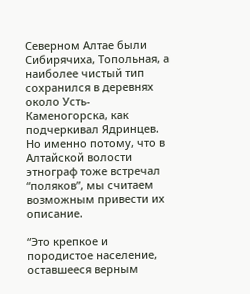Северном Алтае были Сибирячиха, Топольная, а наиболее чистый тип сохранился в деревнях около Усть-Каменогорска, как подчеркивал Ядринцев. Но именно потому, что в Алтайской волости этнограф тоже встречал “поляков”, мы считаем возможным привести их описание.

“Это крепкое и породистое население, оставшееся верным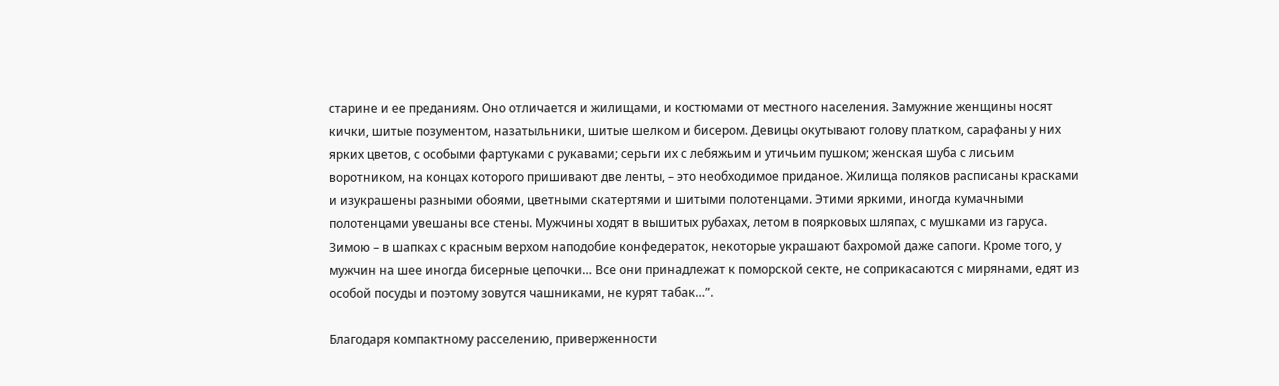старине и ее преданиям. Оно отличается и жилищами, и костюмами от местного населения. Замужние женщины носят кички, шитые позументом, назатыльники, шитые шелком и бисером. Девицы окутывают голову платком, сарафаны у них ярких цветов, с особыми фартуками с рукавами; серьги их с лебяжьим и утичьим пушком; женская шуба с лисьим воротником, на концах которого пришивают две ленты, – это необходимое приданое. Жилища поляков расписаны красками и изукрашены разными обоями, цветными скатертями и шитыми полотенцами. Этими яркими, иногда кумачными полотенцами увешаны все стены. Мужчины ходят в вышитых рубахах, летом в поярковых шляпах, с мушками из гаруса. Зимою – в шапках с красным верхом наподобие конфедераток, некоторые украшают бахромой даже сапоги. Кроме того, у мужчин на шее иногда бисерные цепочки… Все они принадлежат к поморской секте, не соприкасаются с мирянами, едят из особой посуды и поэтому зовутся чашниками, не курят табак…”.

Благодаря компактному расселению, приверженности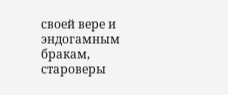своей вере и эндогамным бракам, староверы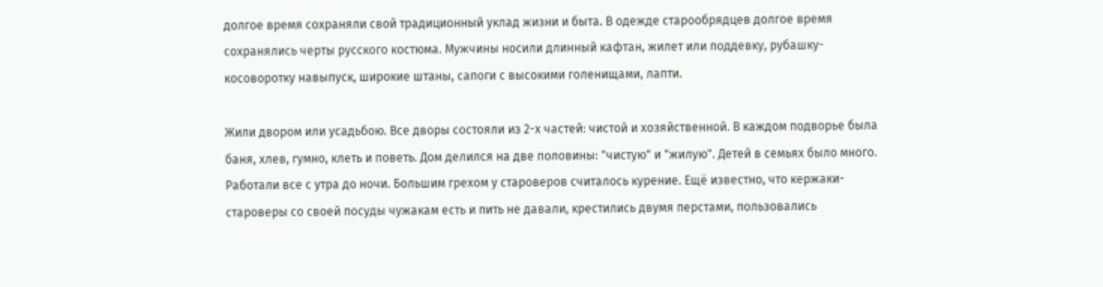долгое время сохраняли свой традиционный уклад жизни и быта. В одежде старообрядцев долгое время сохранялись черты русского костюма. Мужчины носили длинный кафтан, жилет или поддевку, рубашку-косоворотку навыпуск, широкие штаны, сапоги с высокими голенищами, лапти.

Жили двором или усадьбою. Все дворы состояли из 2-х частей: чистой и хозяйственной. В каждом подворье была баня, хлев, гумно, клеть и поветь. Дом делился на две половины: "чистую" и "жилую". Детей в семьях было много. Работали все с утра до ночи. Большим грехом у староверов считалось курение. Ещё известно, что кержаки-староверы со своей посуды чужакам есть и пить не давали, крестились двумя перстами, пользовались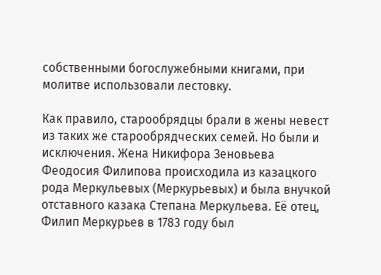собственными богослужебными книгами, при молитве использовали лестовку.

Как правило, старообрядцы брали в жены невест из таких же старообрядческих семей. Но были и исключения. Жена Никифора Зеновьева Феодосия Филипова происходила из казацкого рода Меркульевых (Меркурьевых) и была внучкой отставного казака Степана Меркульева. Её отец, Филип Меркурьев в 1783 году был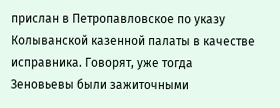прислан в Петропавловское по указу Колыванской казенной палаты в качестве исправника. Говорят, уже тогда Зеновьевы были зажиточными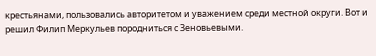крестьянами, пользовались авторитетом и уважением среди местной округи. Вот и решил Филип Меркульев породниться с Зеновьевыми.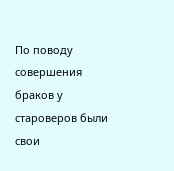По поводу совершения браков у староверов были свои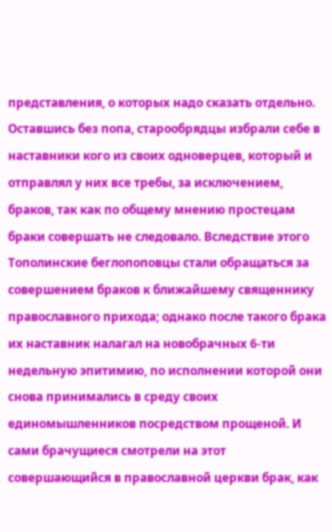представления, о которых надо сказать отдельно. Оставшись без попа, старообрядцы избрали себе в наставники кого из своих одноверцев, который и отправлял у них все требы, за исключением, браков, так как по общему мнению простецам браки совершать не следовало. Вследствие этого Тополинские беглопоповцы стали обращаться за совершением браков к ближайшему священнику православного прихода; однако после такого брака их наставник налагал на новобрачных 6-ти недельную эпитимию, по исполнении которой они снова принимались в среду своих единомышленников посредством прощеной. И сами брачущиеся смотрели на этот совершающийся в православной церкви брак, как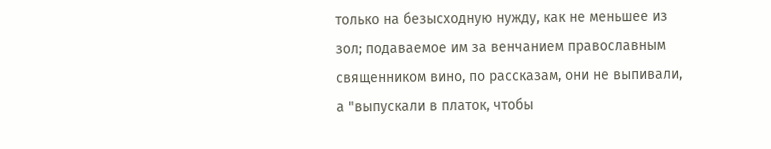только на безысходную нужду, как не меньшее из зол; подаваемое им за венчанием православным священником вино, по рассказам, они не выпивали, а "выпускали в платок, чтобы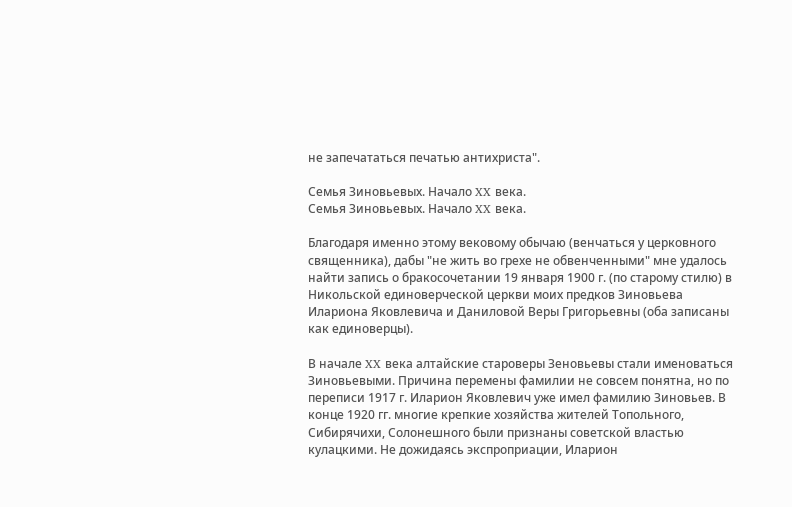не запечататься печатью антихриста".

Семья Зиновьевых. Начало XX века.
Семья Зиновьевых. Начало XX века.

Благодаря именно этому вековому обычаю (венчаться у церковного священника), дабы "не жить во грехе не обвенченными" мне удалось найти запись о бракосочетании 19 января 1900 г. (по старому стилю) в Никольской единоверческой церкви моих предков Зиновьева Илариона Яковлевича и Даниловой Веры Григорьевны (оба записаны как единоверцы).

В начале XX века алтайские староверы Зеновьевы стали именоваться Зиновьевыми. Причина перемены фамилии не совсем понятна, но по переписи 1917 г. Иларион Яковлевич уже имел фамилию Зиновьев. В конце 1920 гг. многие крепкие хозяйства жителей Топольного, Сибирячихи, Солонешного были признаны советской властью кулацкими. Не дожидаясь экспроприации, Иларион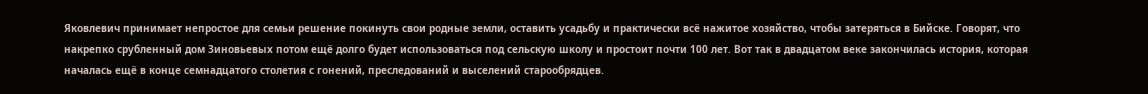Яковлевич принимает непростое для семьи решение покинуть свои родные земли, оставить усадьбу и практически всё нажитое хозяйство, чтобы затеряться в Бийске. Говорят, что накрепко срубленный дом Зиновьевых потом ещё долго будет использоваться под сельскую школу и простоит почти 100 лет. Вот так в двадцатом веке закончилась история, которая началась ещё в конце семнадцатого столетия с гонений, преследований и выселений старообрядцев.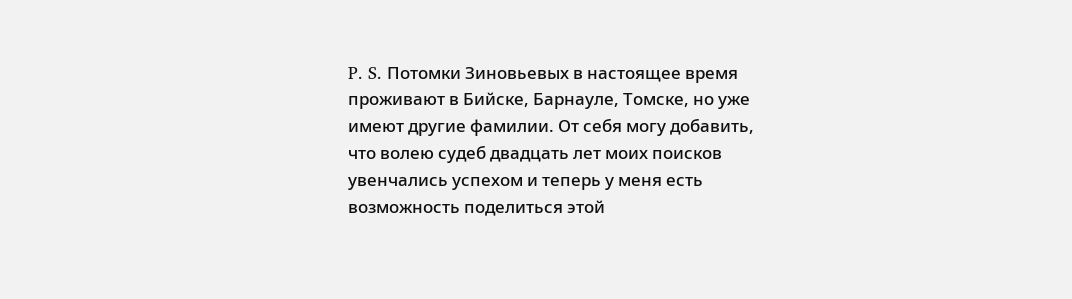P. S. Потомки Зиновьевых в настоящее время проживают в Бийске, Барнауле, Томске, но уже имеют другие фамилии. От себя могу добавить, что волею судеб двадцать лет моих поисков увенчались успехом и теперь у меня есть возможность поделиться этой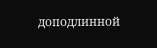доподлинной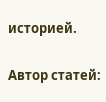историей.

Автор статей: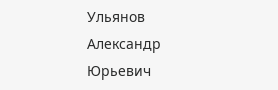Ульянов Александр Юрьевич